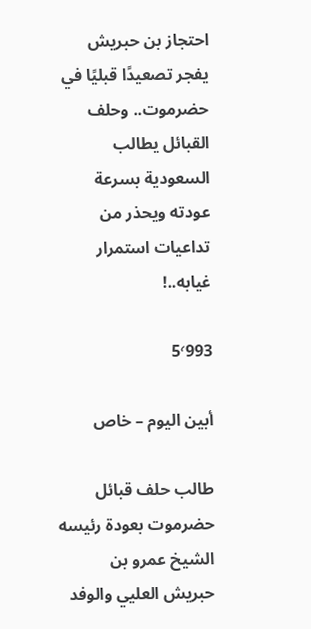احتجاز بن حبريش يفجر تصعيدًا قبليًا في حضرموت.. وحلف القبائل يطالب السعودية بسرعة عودته ويحذر من تداعيات استمرار غيابه..!

5٬993

أبين اليوم – خاص

طالب حلف قبائل حضرموت بعودة رئيسه الشيخ عمرو بن حبريش العليي والوفد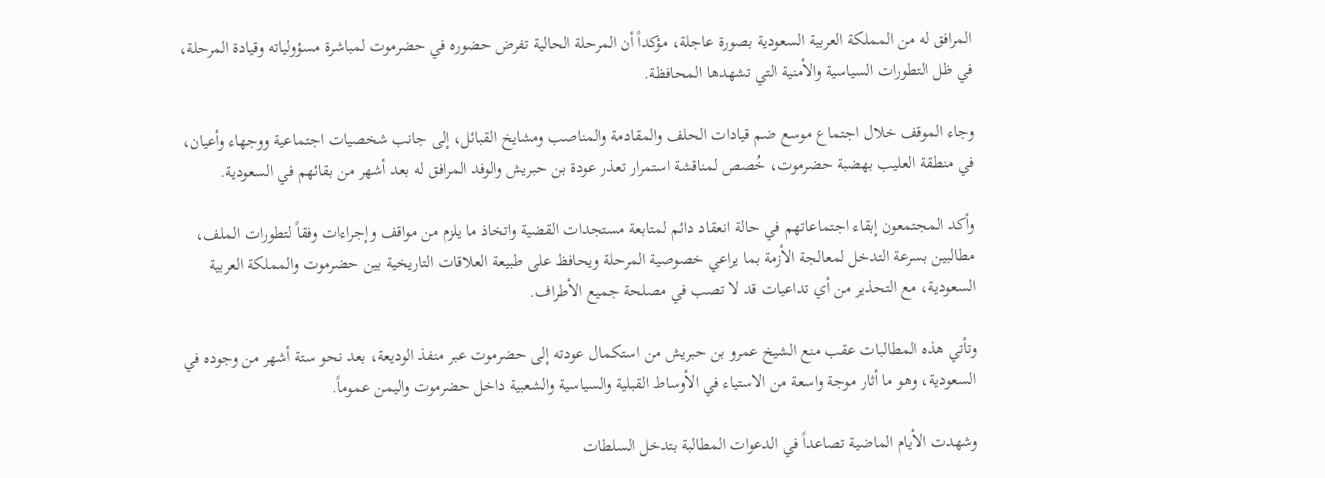المرافق له من المملكة العربية السعودية بصورة عاجلة، مؤكداً أن المرحلة الحالية تفرض حضوره في حضرموت لمباشرة مسؤولياته وقيادة المرحلة، في ظل التطورات السياسية والأمنية التي تشهدها المحافظة.

وجاء الموقف خلال اجتماع موسع ضم قيادات الحلف والمقادمة والمناصب ومشايخ القبائل، إلى جانب شخصيات اجتماعية ووجهاء وأعيان، في منطقة العليب بهضبة حضرموت، خُصص لمناقشة استمرار تعذر عودة بن حبريش والوفد المرافق له بعد أشهر من بقائهم في السعودية.

وأكد المجتمعون إبقاء اجتماعاتهم في حالة انعقاد دائم لمتابعة مستجدات القضية واتخاذ ما يلزم من مواقف وإجراءات وفقاً لتطورات الملف، مطالبين بسرعة التدخل لمعالجة الأزمة بما يراعي خصوصية المرحلة ويحافظ على طبيعة العلاقات التاريخية بين حضرموت والمملكة العربية السعودية، مع التحذير من أي تداعيات قد لا تصب في مصلحة جميع الأطراف.

وتأتي هذه المطالبات عقب منع الشيخ عمرو بن حبريش من استكمال عودته إلى حضرموت عبر منفذ الوديعة، بعد نحو ستة أشهر من وجوده في السعودية، وهو ما أثار موجة واسعة من الاستياء في الأوساط القبلية والسياسية والشعبية داخل حضرموت واليمن عموماً.

وشهدت الأيام الماضية تصاعداً في الدعوات المطالبة بتدخل السلطات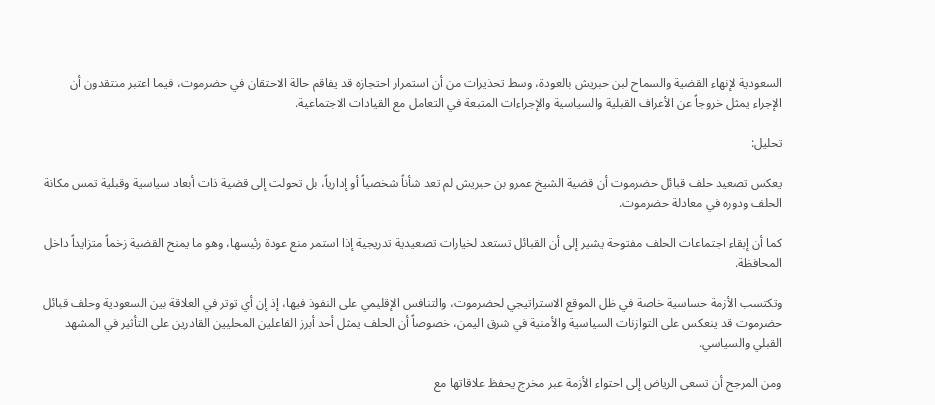السعودية لإنهاء القضية والسماح لبن حبريش بالعودة، وسط تحذيرات من أن استمرار احتجازه قد يفاقم حالة الاحتقان في حضرموت، فيما اعتبر منتقدون أن الإجراء يمثل خروجاً عن الأعراف القبلية والسياسية والإجراءات المتبعة في التعامل مع القيادات الاجتماعية.

تحليل:

يعكس تصعيد حلف قبائل حضرموت أن قضية الشيخ عمرو بن حبريش لم تعد شأناً شخصياً أو إدارياً، بل تحولت إلى قضية ذات أبعاد سياسية وقبلية تمس مكانة الحلف ودوره في معادلة حضرموت.

كما أن إبقاء اجتماعات الحلف مفتوحة يشير إلى أن القبائل تستعد لخيارات تصعيدية تدريجية إذا استمر منع عودة رئيسها، وهو ما يمنح القضية زخماً متزايداً داخل المحافظة.

وتكتسب الأزمة حساسية خاصة في ظل الموقع الاستراتيجي لحضرموت، والتنافس الإقليمي على النفوذ فيها، إذ إن أي توتر في العلاقة بين السعودية وحلف قبائل حضرموت قد ينعكس على التوازنات السياسية والأمنية في شرق اليمن، خصوصاً أن الحلف يمثل أحد أبرز الفاعلين المحليين القادرين على التأثير في المشهد القبلي والسياسي.

ومن المرجح أن تسعى الرياض إلى احتواء الأزمة عبر مخرج يحفظ علاقاتها مع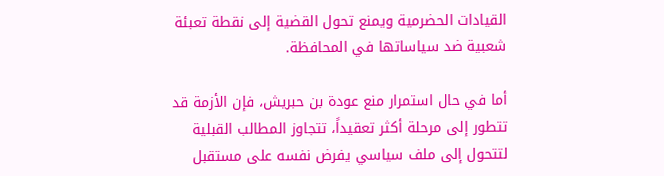القيادات الحضرمية ويمنع تحول القضية إلى نقطة تعبئة شعبية ضد سياساتها في المحافظة.

أما في حال استمرار منع عودة بن حبريش، فإن الأزمة قد تتطور إلى مرحلة أكثر تعقيداً، تتجاوز المطالب القبلية لتتحول إلى ملف سياسي يفرض نفسه على مستقبل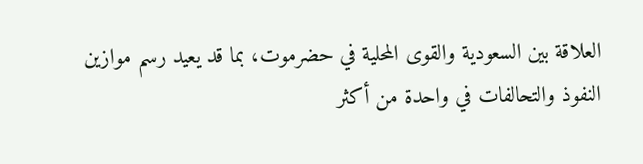العلاقة بين السعودية والقوى المحلية في حضرموت، بما قد يعيد رسم موازين النفوذ والتحالفات في واحدة من أكثر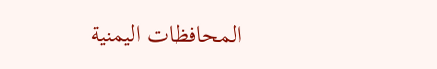المحافظات اليمنية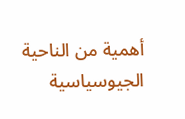أهمية من الناحية الجيوسياسية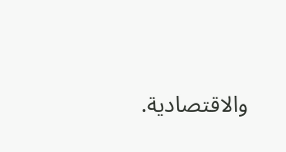والاقتصادية.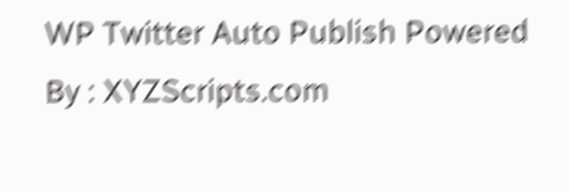WP Twitter Auto Publish Powered By : XYZScripts.com